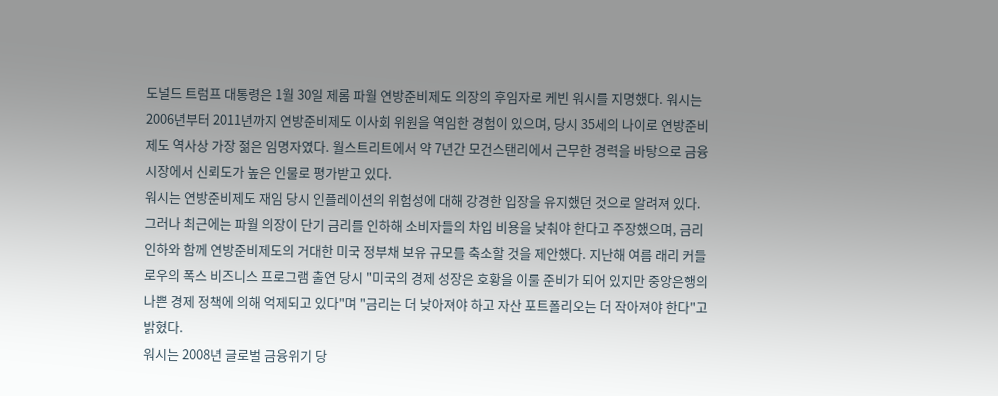도널드 트럼프 대통령은 1월 30일 제롬 파월 연방준비제도 의장의 후임자로 케빈 워시를 지명했다. 워시는 2006년부터 2011년까지 연방준비제도 이사회 위원을 역임한 경험이 있으며, 당시 35세의 나이로 연방준비제도 역사상 가장 젊은 임명자였다. 월스트리트에서 약 7년간 모건스탠리에서 근무한 경력을 바탕으로 금융 시장에서 신뢰도가 높은 인물로 평가받고 있다.
워시는 연방준비제도 재임 당시 인플레이션의 위험성에 대해 강경한 입장을 유지했던 것으로 알려져 있다. 그러나 최근에는 파월 의장이 단기 금리를 인하해 소비자들의 차입 비용을 낮춰야 한다고 주장했으며, 금리 인하와 함께 연방준비제도의 거대한 미국 정부채 보유 규모를 축소할 것을 제안했다. 지난해 여름 래리 커들로우의 폭스 비즈니스 프로그램 출연 당시 "미국의 경제 성장은 호황을 이룰 준비가 되어 있지만 중앙은행의 나쁜 경제 정책에 의해 억제되고 있다"며 "금리는 더 낮아져야 하고 자산 포트폴리오는 더 작아져야 한다"고 밝혔다.
워시는 2008년 글로벌 금융위기 당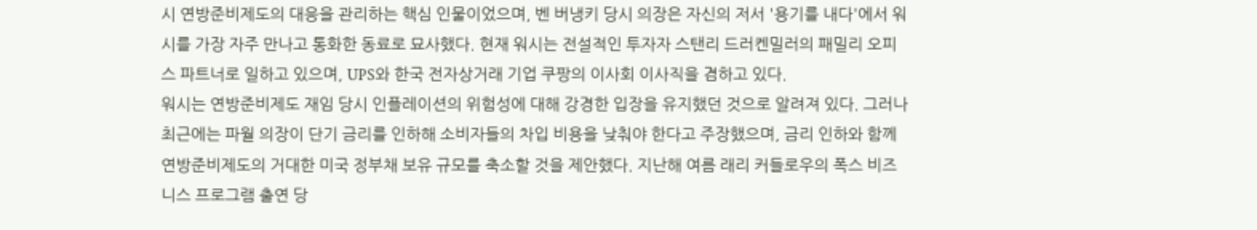시 연방준비제도의 대응을 관리하는 핵심 인물이었으며, 벤 버냉키 당시 의장은 자신의 저서 '용기를 내다'에서 워시를 가장 자주 만나고 통화한 동료로 묘사했다. 현재 워시는 전설적인 투자자 스탠리 드러켄밀러의 패밀리 오피스 파트너로 일하고 있으며, UPS와 한국 전자상거래 기업 쿠팡의 이사회 이사직을 겸하고 있다.
워시는 연방준비제도 재임 당시 인플레이션의 위험성에 대해 강경한 입장을 유지했던 것으로 알려져 있다. 그러나 최근에는 파월 의장이 단기 금리를 인하해 소비자들의 차입 비용을 낮춰야 한다고 주장했으며, 금리 인하와 함께 연방준비제도의 거대한 미국 정부채 보유 규모를 축소할 것을 제안했다. 지난해 여름 래리 커들로우의 폭스 비즈니스 프로그램 출연 당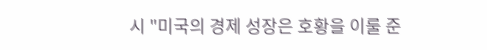시 "미국의 경제 성장은 호황을 이룰 준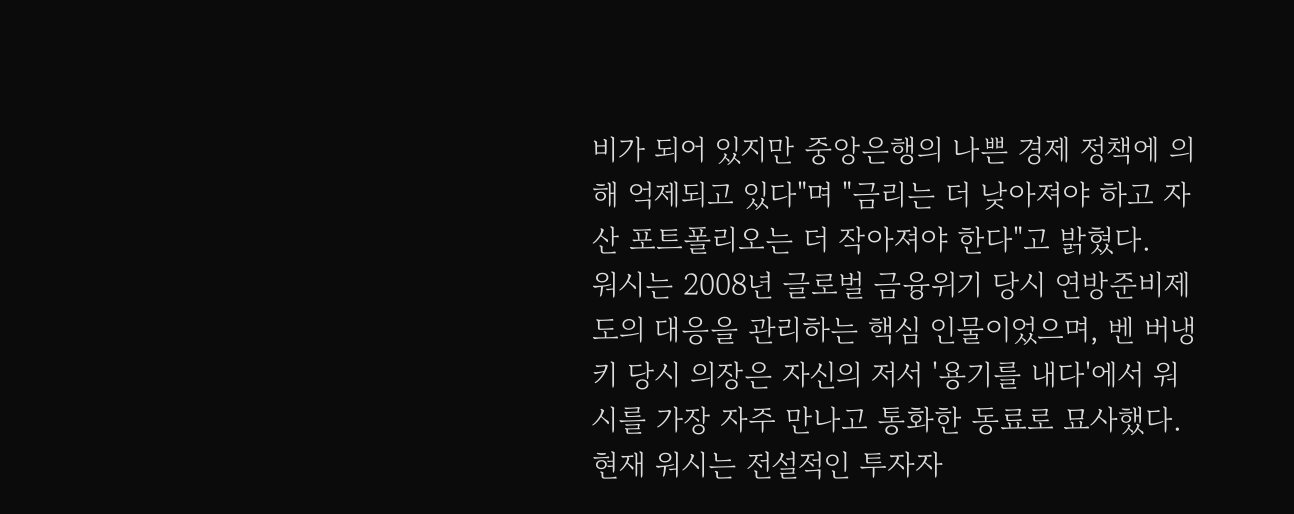비가 되어 있지만 중앙은행의 나쁜 경제 정책에 의해 억제되고 있다"며 "금리는 더 낮아져야 하고 자산 포트폴리오는 더 작아져야 한다"고 밝혔다.
워시는 2008년 글로벌 금융위기 당시 연방준비제도의 대응을 관리하는 핵심 인물이었으며, 벤 버냉키 당시 의장은 자신의 저서 '용기를 내다'에서 워시를 가장 자주 만나고 통화한 동료로 묘사했다. 현재 워시는 전설적인 투자자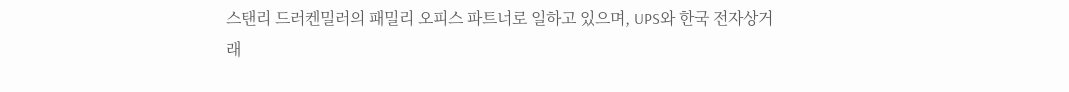스탠리 드러켄밀러의 패밀리 오피스 파트너로 일하고 있으며, UPS와 한국 전자상거래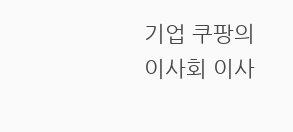기업 쿠팡의 이사회 이사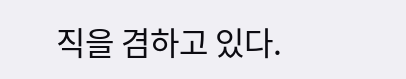직을 겸하고 있다.